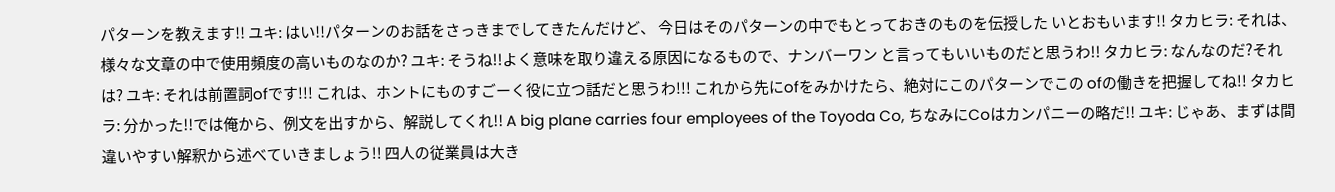パターンを教えます!! ユキ: はい!!パターンのお話をさっきまでしてきたんだけど、 今日はそのパターンの中でもとっておきのものを伝授した いとおもいます!! タカヒラ: それは、様々な文章の中で使用頻度の高いものなのか? ユキ: そうね!!よく意味を取り違える原因になるもので、ナンバーワン と言ってもいいものだと思うわ!! タカヒラ: なんなのだ?それは? ユキ: それは前置詞ofです!!! これは、ホントにものすごーく役に立つ話だと思うわ!!! これから先にofをみかけたら、絶対にこのパターンでこの ofの働きを把握してね!! タカヒラ: 分かった!!では俺から、例文を出すから、解説してくれ!! A big plane carries four employees of the Toyoda Co, ちなみにCoはカンパニーの略だ!! ユキ: じゃあ、まずは間違いやすい解釈から述べていきましょう!! 四人の従業員は大き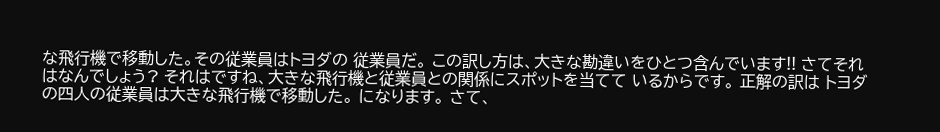な飛行機で移動した。その従業員はトヨダの 従業員だ。 この訳し方は、大きな勘違いをひとつ含んでいます!! さてそれはなんでしょう? それはですね、大きな飛行機と従業員との関係にスポットを当てて いるからです。 正解の訳は トヨダの四人の従業員は大きな飛行機で移動した。 になります。 さて、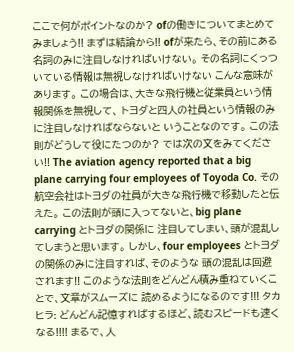ここで何がポイントなのか? ofの働きについてまとめてみましょう!! まずは結論から!! ofが来たら、その前にある名詞のみに注目しなければいけない。 その名詞にくっついている情報は無視しなければいけない こんな意味があります。 この場合は、大きな飛行機と従業員という情報関係を無視して、 トヨダと四人の社員という情報のみに注目しなければならないと いうことなのです。 この法則がどうして役にたつのか? では次の文をみてください!! The aviation agency reported that a big plane carrying four employees of Toyoda Co. その航空会社はトヨダの社員が大きな飛行機で移動したと伝えた。 この法則が頭に入ってないと、big plane carrying とトヨダの関係に 注目してしまい、頭が混乱してしまうと思います。 しかし、four employees とトヨダの関係のみに注目すれば、そのような 頭の混乱は回避されます!! このような法則をどんどん積み重ねていくことで、文章がスムーズに 読めるようになるのです!!! タカヒラ: どんどん記憶すればするほど、読むスピードも速くなる!!!! まるで、人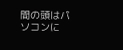間の頭はパソコンに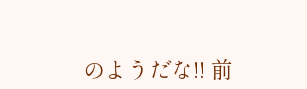のようだな!! 前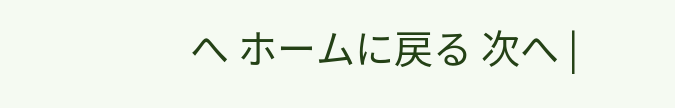へ ホームに戻る 次へ |